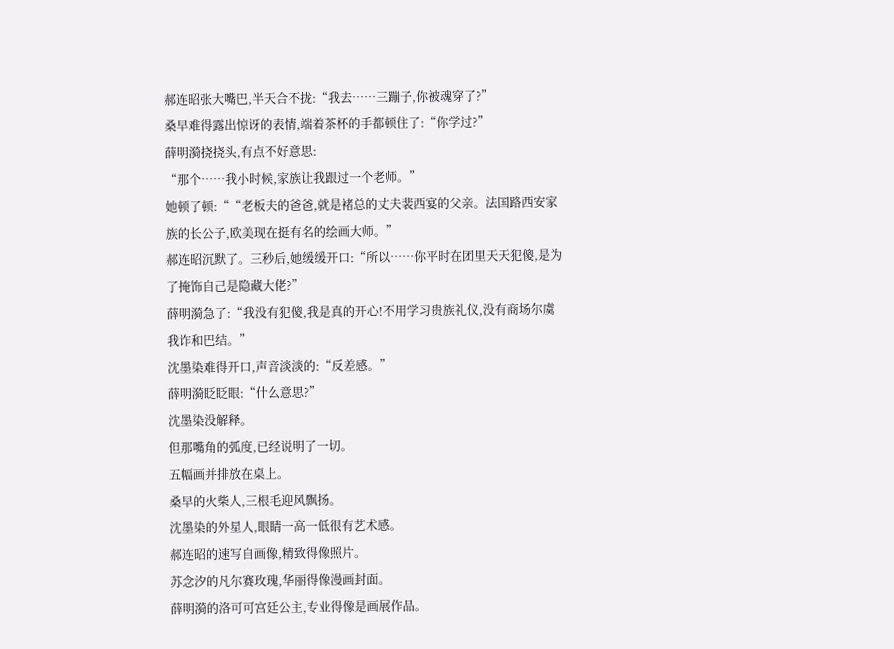郝连昭张大嘴巴,半天合不拢:“我去……三蹦子,你被魂穿了?”
桑早难得露出惊讶的表情,端着茶杯的手都顿住了:“你学过?”
薛明漪挠挠头,有点不好意思:
“那个……我小时候,家族让我跟过一个老师。”
她顿了顿:““老板夫的爸爸,就是褚总的丈夫裴西宴的父亲。法国路西安家族的长公子,欧美现在挺有名的绘画大师。”
郝连昭沉默了。三秒后,她缓缓开口:“所以……你平时在团里天天犯傻,是为了掩饰自己是隐藏大佬?”
薛明漪急了:“我没有犯傻,我是真的开心!不用学习贵族礼仪,没有商场尔虞我诈和巴结。”
沈墨染难得开口,声音淡淡的:“反差感。”
薛明漪眨眨眼:“什么意思?”
沈墨染没解释。
但那嘴角的弧度,已经说明了一切。
五幅画并排放在桌上。
桑早的火柴人,三根毛迎风飘扬。
沈墨染的外星人,眼睛一高一低很有艺术感。
郝连昭的速写自画像,精致得像照片。
苏念汐的凡尔赛玫瑰,华丽得像漫画封面。
薛明漪的洛可可宫廷公主,专业得像是画展作品。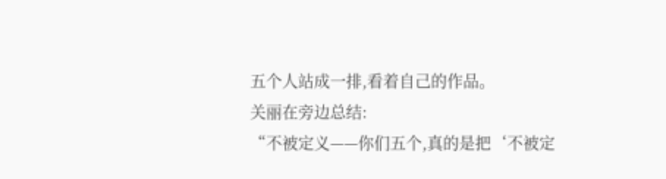五个人站成一排,看着自己的作品。
关丽在旁边总结:
“不被定义——你们五个,真的是把‘不被定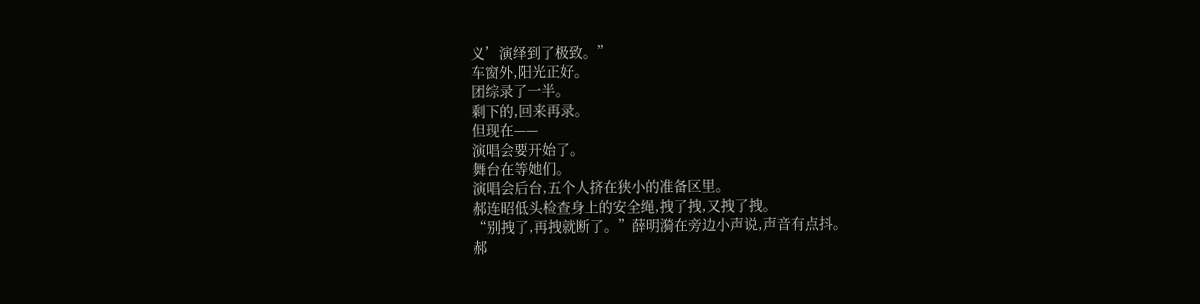义’演绎到了极致。”
车窗外,阳光正好。
团综录了一半。
剩下的,回来再录。
但现在——
演唱会要开始了。
舞台在等她们。
演唱会后台,五个人挤在狭小的准备区里。
郝连昭低头检查身上的安全绳,拽了拽,又拽了拽。
“别拽了,再拽就断了。”薛明漪在旁边小声说,声音有点抖。
郝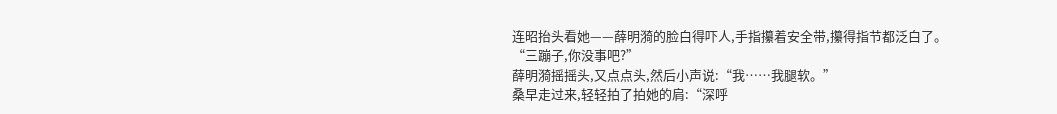连昭抬头看她——薛明漪的脸白得吓人,手指攥着安全带,攥得指节都泛白了。
“三蹦子,你没事吧?”
薛明漪摇摇头,又点点头,然后小声说:“我……我腿软。”
桑早走过来,轻轻拍了拍她的肩:“深呼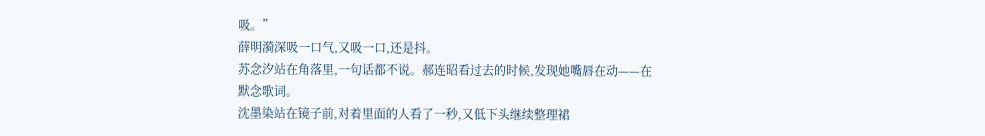吸。”
薛明漪深吸一口气,又吸一口,还是抖。
苏念汐站在角落里,一句话都不说。郝连昭看过去的时候,发现她嘴唇在动——在默念歌词。
沈墨染站在镜子前,对着里面的人看了一秒,又低下头继续整理裙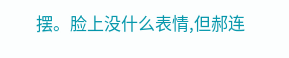摆。脸上没什么表情,但郝连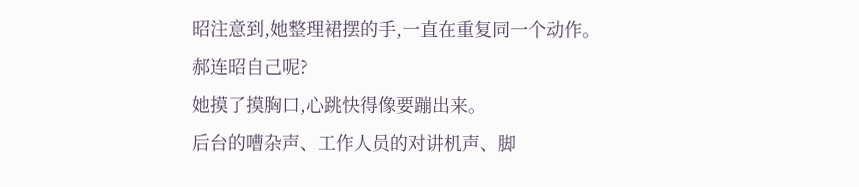昭注意到,她整理裙摆的手,一直在重复同一个动作。
郝连昭自己呢?
她摸了摸胸口,心跳快得像要蹦出来。
后台的嘈杂声、工作人员的对讲机声、脚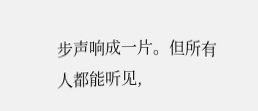步声响成一片。但所有人都能听见,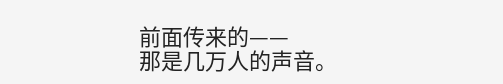前面传来的——
那是几万人的声音。